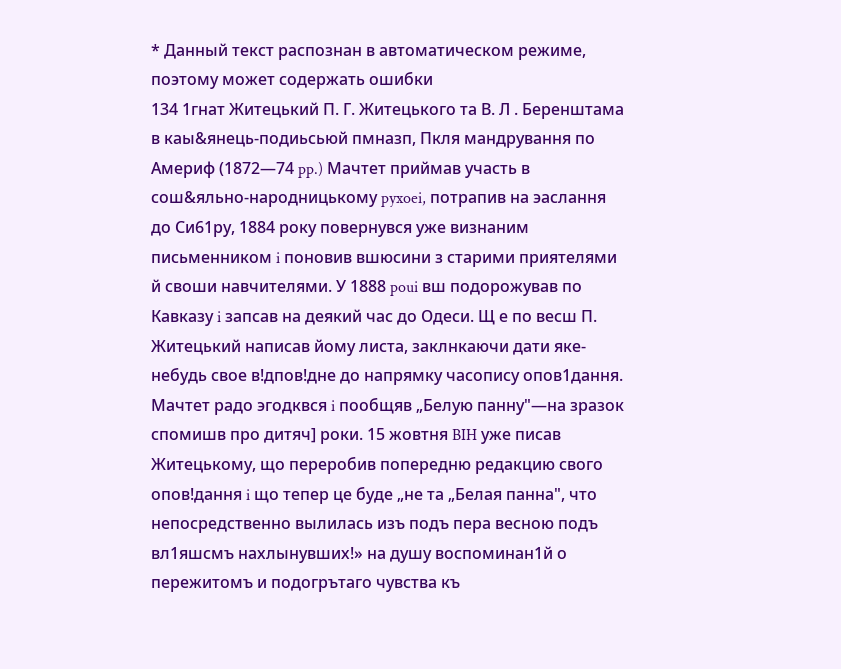* Данный текст распознан в автоматическом режиме, поэтому может содержать ошибки
134 1гнат Житецький П. Г. Житецького та В. Л . Беренштама в каы&янець-подиьсьюй пмназп, Пкля мандрування по Америф (1872—74 pp.) Мачтет приймав участь в сош&яльно-народницькому pyxoei, потрапив на эаслання до Си61ру, 1884 року повернувся уже визнаним письменником i поновив вшюсини з старими приятелями й своши навчителями. У 1888 poui вш подорожував по Кавказу i запсав на деякий час до Одеси. Щ е по весш П. Житецький написав йому листа, заклнкаючи дати яке-небудь свое в!дпов!дне до напрямку часопису опов1дання. Мачтет радо эгодквся i пообщяв „Белую панну"—на зразок спомишв про дитяч] роки. 15 жовтня BIH уже писав Житецькому, що переробив попередню редакцию свого опов!дання i що тепер це буде „не та „Белая панна", что непосредственно вылилась изъ подъ пера весною подъ вл1яшсмъ нахлынувших!» на душу воспоминан1й о пережитомъ и подогрътаго чувства къ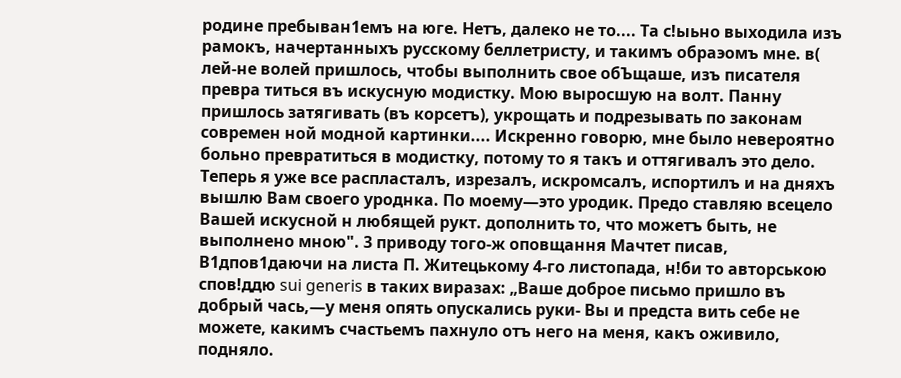родине пребыван1емъ на юге. Нетъ, далеко не то.... Та с!ыьно выходила изъ рамокъ, начертанныхъ русскому беллетристу, и такимъ обраэомъ мне. в( лей-не волей пришлось, чтобы выполнить свое обЪщаше, изъ писателя превра титься въ искусную модистку. Мою выросшую на волт. Панну пришлось затягивать (въ корсетъ), укрощать и подрезывать по законам современ ной модной картинки.... Искренно говорю, мне было невероятно больно превратиться в модистку, потому то я такъ и оттягивалъ это дело. Теперь я уже все распласталъ, изрезалъ, искромсалъ, испортилъ и на дняхъ вышлю Вам своего уроднка. По моему—это уродик. Предо ставляю всецело Вашей искусной н любящей рукт. дополнить то, что можетъ быть, не выполнено мною". 3 приводу того-ж оповщання Мачтет писав, В1дпов1даючи на листа П. Житецькому 4-го листопада, н!би то авторською спов!ддю sui generis в таких виразах: „Ваше доброе письмо пришло въ добрый чась,—у меня опять опускались руки- Вы и предста вить себе не можете, какимъ счастьемъ пахнуло отъ него на меня, какъ оживило, подняло.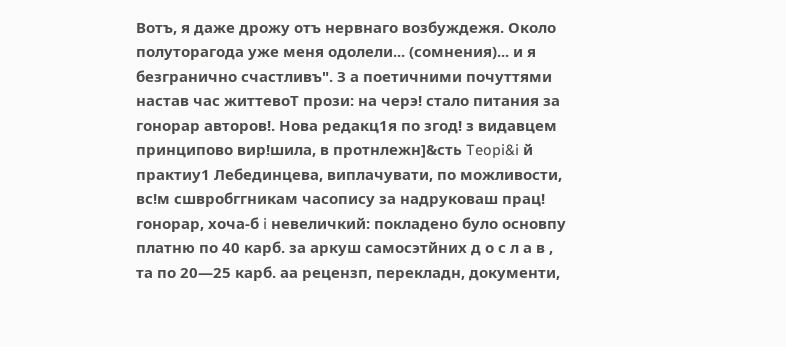Вотъ, я даже дрожу отъ нервнаго возбуждежя. Около полуторагода уже меня одолели... (сомнения)... и я безгранично счастливъ". З а поетичними почуттями настав час життевоТ прози: на черэ! стало питания за гонорар авторов!. Нова редакц1я по згод! з видавцем принципово вир!шила, в протнлежн]&сть Teopi&i й практиу1 Лебединцева, виплачувати, по можливости, вс!м сшвробггникам часопису за надруковаш прац! гонорар, хоча-б i невеличкий: покладено було основпу платню по 40 карб. за аркуш самосэтйних д о с л а в , та по 20—25 карб. аа рецензп, перекладн, документи,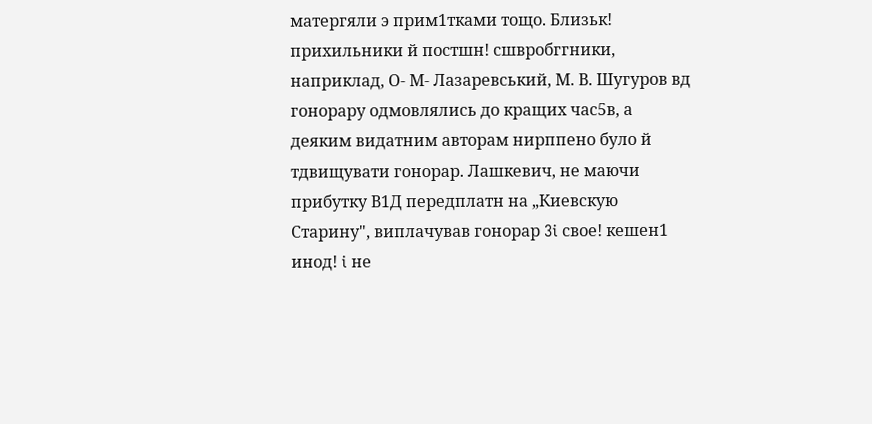матергяли э прим1тками тощо. Близьк! прихильники й постшн! сшвробггники, наприклад, О- М- Лазаревський, М. В. Шугуров вд гонорару одмовлялись до кращих час5в, а деяким видатним авторам нирппено було й тдвищувати гонорар. Лашкевич, не маючи прибутку В1Д передплатн на „Киевскую Старину", виплачував гонорар 3i свое! кешен1 инод! i не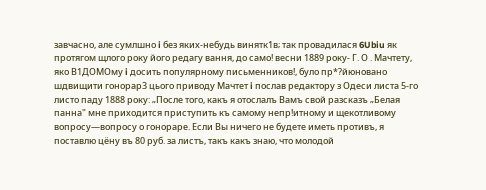завчасно, але сумлшно i без яких-небудь винятк1в; так провадилася 6Ubiu як протягом щлого року його редагу вання, до само! весни 1889 року- Г. О . Мачтету, яко В1ДОМОму i досить популярному письменников!, було пр*?йюновано шдвищити гонорар3 цього приводу Мачтет i послав редактору з Одеси листа 5-го листо паду 1888 року: „После того, какъ я отослалъ Вамъ свой разсказъ „Белая панна" мне приходится приступить къ самому непр!итному и щекотливому вопросу—вопросу о гонораре. Если Вы ничего не будете иметь противъ, я поставлю цёну въ 80 руб. за листъ, такъ какъ знаю, что молодой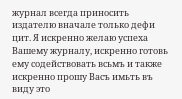журнал всегда приносить издателю вначале только дефи цит. Я искренно желаю успеха Вашему журналу, искренно готовь ему содействовать всьмъ и также искренно прошу Васъ имьть въ виду это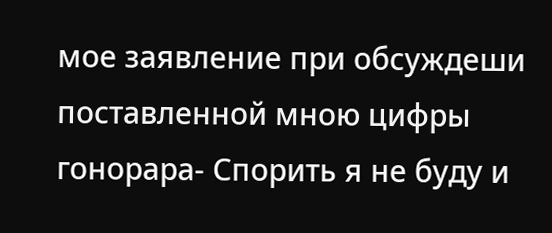мое заявление при обсуждеши поставленной мною цифры гонорара- Спорить я не буду и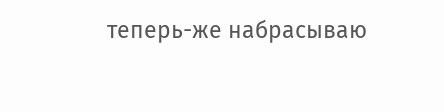теперь-же набрасываю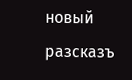новый разсказъ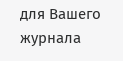для Вашего журнала